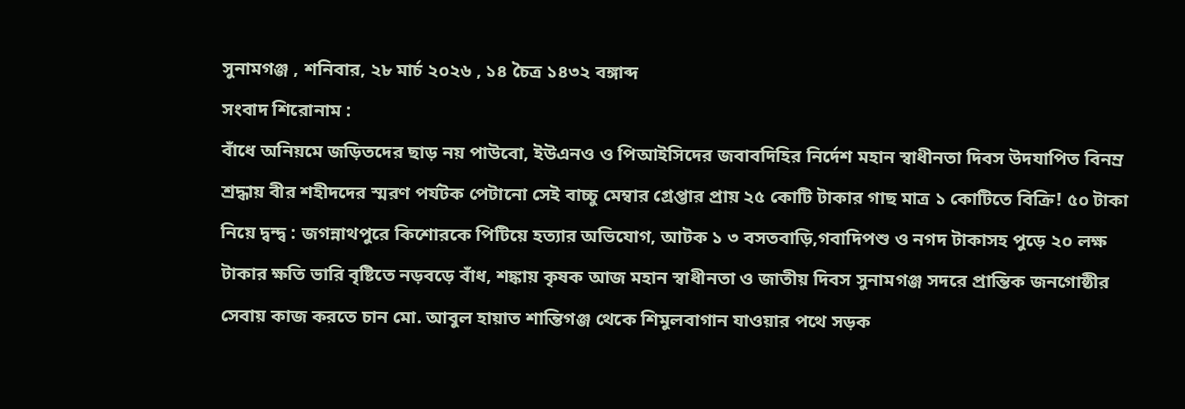সুনামগঞ্জ , শনিবার, ২৮ মার্চ ২০২৬ , ১৪ চৈত্র ১৪৩২ বঙ্গাব্দ
সংবাদ শিরোনাম :
বাঁধে অনিয়মে জড়িতদের ছাড় নয় পাউবো, ইউএনও ও পিআইসিদের জবাবদিহির নির্দেশ মহান স্বাধীনতা দিবস উদযাপিত বিনম্র শ্রদ্ধায় বীর শহীদদের স্মরণ পর্যটক পেটানো সেই বাচ্চু মেম্বার গ্রেপ্তার প্রায় ২৫ কোটি টাকার গাছ মাত্র ১ কোটিতে বিক্রি! ৫০ টাকা নিয়ে দ্বন্দ্ব : জগন্নাথপুরে কিশোরকে পিটিয়ে হত্যার অভিযোগ, আটক ১ ৩ বসতবাড়ি,গবাদিপশু ও নগদ টাকাসহ পুড়ে ২০ লক্ষ টাকার ক্ষতি ভারি বৃষ্টিতে নড়বড়ে বাঁধ, শঙ্কায় কৃষক আজ মহান স্বাধীনতা ও জাতীয় দিবস সুনামগঞ্জ সদরে প্রান্তিক জনগোষ্ঠীর সেবায় কাজ করতে চান মো. আবুল হায়াত শান্তিগঞ্জ থেকে শিমুলবাগান যাওয়ার পথে সড়ক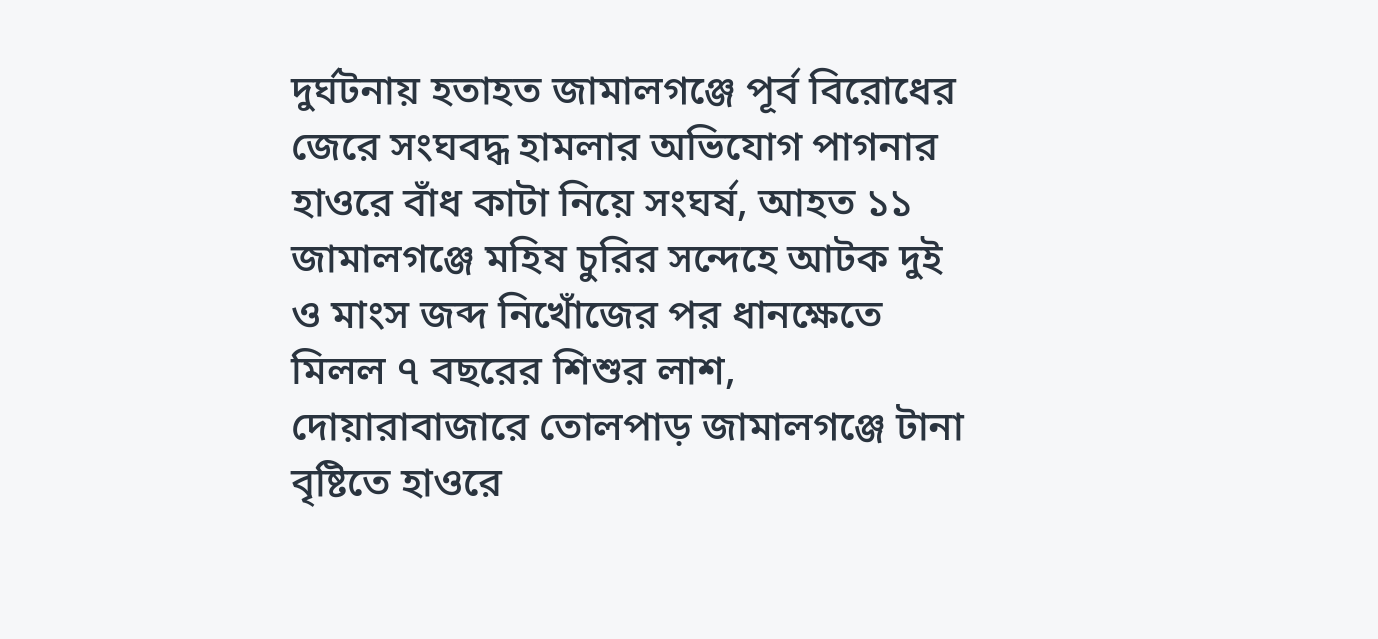দুর্ঘটনায় হতাহত জামালগঞ্জে পূর্ব বিরোধের জেরে সংঘবদ্ধ হামলার অভিযোগ পাগনার হাওরে বাঁধ কাটা নিয়ে সংঘর্ষ, আহত ১১ জামালগঞ্জে মহিষ চুরির সন্দেহে আটক দুই ও মাংস জব্দ নিখোঁজের পর ধানক্ষেতে মিলল ৭ বছরের শিশুর লাশ, দোয়ারাবাজারে তোলপাড় জামালগঞ্জে টানা বৃষ্টিতে হাওরে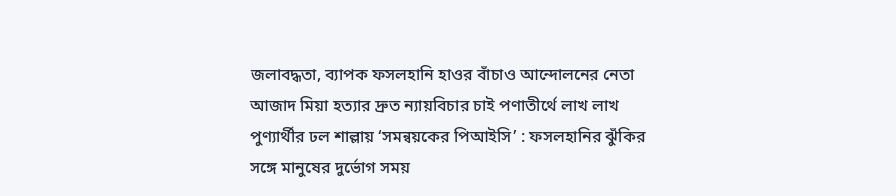জলাবদ্ধতা, ব্যাপক ফসলহানি হাওর বাঁচাও আন্দোলনের নেতা আজাদ মিয়া হত্যার দ্রুত ন্যায়বিচার চাই পণাতীর্থে লাখ লাখ পুণ্যার্থীর ঢল শাল্লায় ‘সমন্বয়কের পিআইসি’ : ফসলহানির ঝুঁকির সঙ্গে মানুষের দুর্ভোগ সময়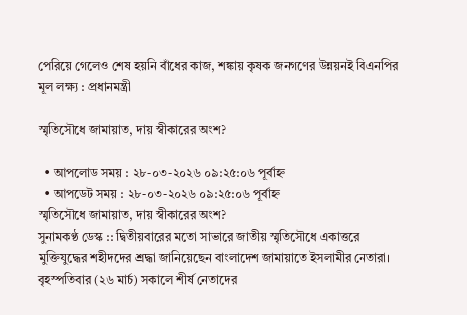পেরিয়ে গেলেও শেষ হয়নি বাঁধের কাজ, শঙ্কায় কৃষক জনগণের উন্নয়নই বিএনপির মূল লক্ষ্য : প্রধানমন্ত্রী

স্মৃতিসৌধে জামায়াত, দায় স্বীকারের অংশ?

  • আপলোড সময় : ২৮-০৩-২০২৬ ০৯:২৫:০৬ পূর্বাহ্ন
  • আপডেট সময় : ২৮-০৩-২০২৬ ০৯:২৫:০৬ পূর্বাহ্ন
স্মৃতিসৌধে জামায়াত, দায় স্বীকারের অংশ?
সুনামকণ্ঠ ডেস্ক :: দ্বিতীয়বারের মতো সাভারে জাতীয় স্মৃতিসৌধে একাত্তরে মুক্তিযুদ্ধের শহীদদের শ্রদ্ধা জানিয়েছেন বাংলাদেশ জামায়াতে ইসলামীর নেতারা। বৃহস্পতিবার (২৬ মার্চ) সকালে শীর্ষ নেতাদের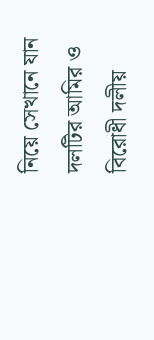নিয়ে সেখানে যান দলটির আমির ও বিরোধী দলীয়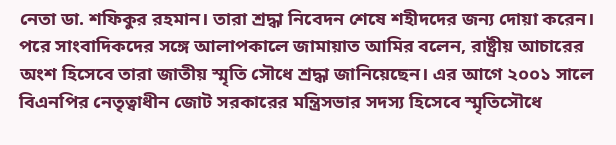নেতা ডা. শফিকুর রহমান। তারা শ্রদ্ধা নিবেদন শেষে শহীদদের জন্য দোয়া করেন। পরে সাংবাদিকদের সঙ্গে আলাপকালে জামায়াত আমির বলেন, রাষ্ট্রীয় আচারের অংশ হিসেবে তারা জাতীয় স্মৃতি সৌধে শ্রদ্ধা জানিয়েছেন। এর আগে ২০০১ সালে বিএনপির নেতৃত্বাধীন জোট সরকারের মন্ত্রিসভার সদস্য হিসেবে স্মৃতিসৌধে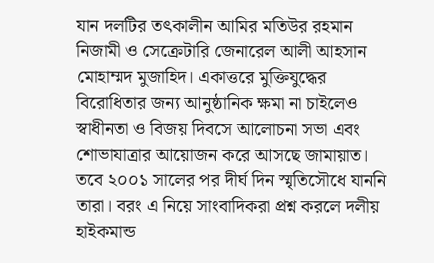যান দলটির তৎকালীন আমির মতিউর রহমান নিজামী ও সেক্রেটারি জেনারেল আলী আহসান মোহাম্মদ মুজাহিদ। একাত্তরে মুক্তিযুদ্ধের বিরোধিতার জন্য আনুষ্ঠানিক ক্ষমা না চাইলেও স্বাধীনতা ও বিজয় দিবসে আলোচনা সভা এবং শোভাযাত্রার আয়োজন করে আসছে জামায়াত। তবে ২০০১ সালের পর দীর্ঘ দিন স্মৃতিসৌধে যাননি তারা। বরং এ নিয়ে সাংবাদিকরা প্রশ্ন করলে দলীয় হাইকমান্ড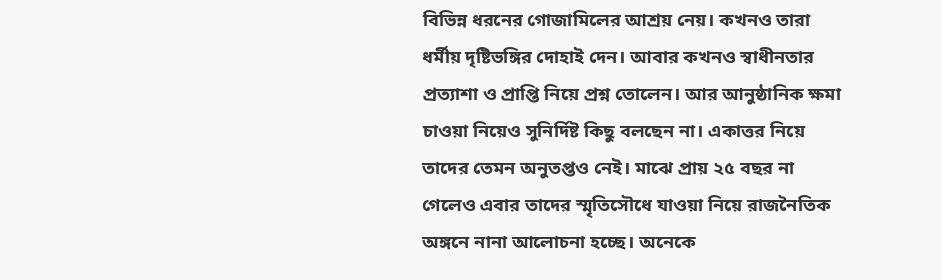বিভিন্ন ধরনের গোজামিলের আশ্রয় নেয়। কখনও তারা ধর্মীয় দৃষ্টিভঙ্গির দোহাই দেন। আবার কখনও স্বাধীনতার প্রত্যাশা ও প্রাপ্তি নিয়ে প্রশ্ন তোলেন। আর আনুষ্ঠানিক ক্ষমা চাওয়া নিয়েও সুনির্দিষ্ট কিছু বলছেন না। একাত্তর নিয়ে তাদের তেমন অনুতপ্তও নেই। মাঝে প্রায় ২৫ বছর না গেলেও এবার তাদের স্মৃতিসৌধে যাওয়া নিয়ে রাজনৈতিক অঙ্গনে নানা আলোচনা হচ্ছে। অনেকে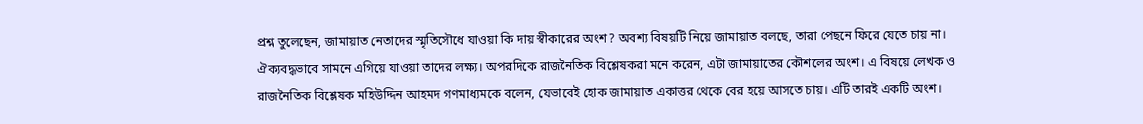প্রশ্ন তুলেছেন, জামায়াত নেতাদের স্মৃতিসৌধে যাওয়া কি দায় স্বীকারের অংশ? অবশ্য বিষয়টি নিয়ে জামায়াত বলছে, তারা পেছনে ফিরে যেতে চায় না। ঐক্যবদ্ধভাবে সামনে এগিয়ে যাওয়া তাদের লক্ষ্য। অপরদিকে রাজনৈতিক বিশ্লেষকরা মনে করেন, এটা জামায়াতের কৌশলের অংশ। এ বিষয়ে লেখক ও রাজনৈতিক বিশ্লেষক মহিউদ্দিন আহমদ গণমাধ্যমকে বলেন, যেভাবেই হোক জামায়াত একাত্তর থেকে বের হয়ে আসতে চায়। এটি তারই একটি অংশ।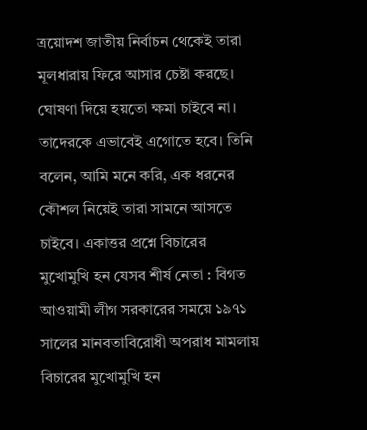ত্রয়োদশ জাতীয় নির্বাচন থেকেই তারা মূলধারায় ফিরে আসার চেষ্টা করছে। ঘোষণা দিয়ে হয়তো ক্ষমা চাইবে না। তাদেরকে এভাবেই এগোতে হবে। তিনি বলেন, আমি মনে করি, এক ধরনের কৌশল নিয়েই তারা সামনে আসতে চাইবে। একাত্তর প্রশ্নে বিচারের মুখোমুখি হন যেসব শীর্ষ নেতা : বিগত আওয়ামী লীগ সরকারের সময়ে ১৯৭১ সালের মানবতাবিরোধী অপরাধ মামলায় বিচারের মুখোমুখি হন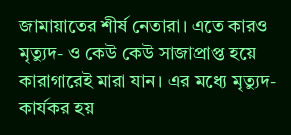জামায়াতের শীর্ষ নেতারা। এতে কারও মৃত্যুদ- ও কেউ কেউ সাজাপ্রাপ্ত হয়ে কারাগারেই মারা যান। এর মধ্যে মৃত্যুদ- কার্যকর হয়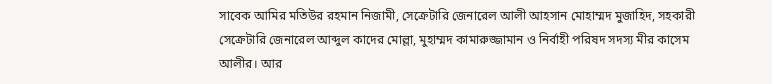সাবেক আমির মতিউর রহমান নিজামী, সেক্রেটারি জেনারেল আলী আহসান মোহাম্মদ মুজাহিদ, সহকারী সেক্রেটারি জেনারেল আব্দুল কাদের মোল্লা, মুহাম্মদ কামারুজ্জামান ও নির্বাহী পরিষদ সদস্য মীর কাসেম আলীর। আর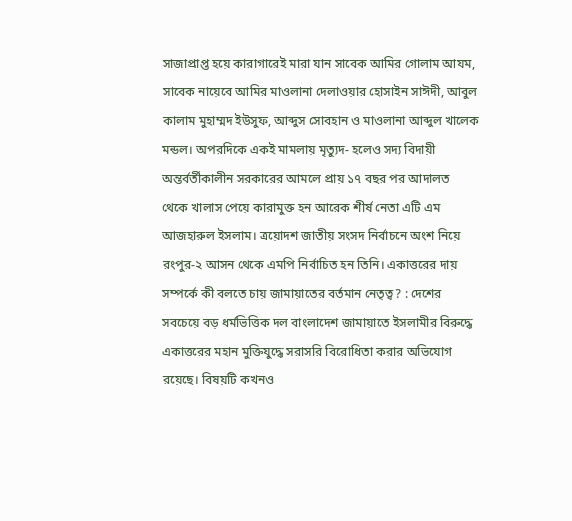সাজাপ্রাপ্ত হয়ে কারাগারেই মারা যান সাবেক আমির গোলাম আযম, সাবেক নায়েবে আমির মাওলানা দেলাওয়ার হোসাইন সাঈদী, আবুল কালাম মুহাম্মদ ইউসুফ, আব্দুস সোবহান ও মাওলানা আব্দুল খালেক মন্ডল। অপরদিকে একই মামলায় মৃত্যুদ- হলেও সদ্য বিদায়ী অন্তর্বর্তীকালীন সরকারের আমলে প্রায় ১৭ বছর পর আদালত থেকে খালাস পেয়ে কারামুক্ত হন আরেক শীর্ষ নেতা এটি এম আজহারুল ইসলাম। ত্রয়োদশ জাতীয় সংসদ নির্বাচনে অংশ নিয়ে রংপুর-২ আসন থেকে এমপি নির্বাচিত হন তিনি। একাত্তরের দায় সম্পর্কে কী বলতে চায় জামায়াতের বর্তমান নেতৃত্ব? : দেশের সবচেয়ে বড় ধর্মভিত্তিক দল বাংলাদেশ জামায়াতে ইসলামীর বিরুদ্ধে একাত্তরের মহান মুক্তিযুদ্ধে সরাসরি বিরোধিতা করার অভিযোগ রয়েছে। বিষয়টি কখনও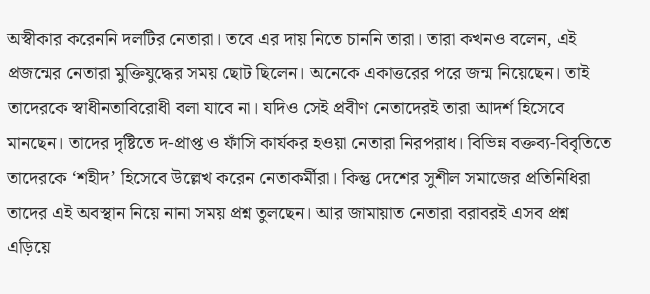অস্বীকার করেননি দলটির নেতারা। তবে এর দায় নিতে চাননি তারা। তারা কখনও বলেন, এই প্রজন্মের নেতারা মুক্তিযুদ্ধের সময় ছোট ছিলেন। অনেকে একাত্তরের পরে জন্ম নিয়েছেন। তাই তাদেরকে স্বাধীনতাবিরোধী বলা যাবে না। যদিও সেই প্রবীণ নেতাদেরই তারা আদর্শ হিসেবে মানছেন। তাদের দৃষ্টিতে দ-প্রাপ্ত ও ফাঁসি কার্যকর হওয়া নেতারা নিরপরাধ। বিভিন্ন বক্তব্য-বিবৃতিতে তাদেরকে ‘শহীদ’ হিসেবে উল্লেখ করেন নেতাকর্মীরা। কিন্তু দেশের সুশীল সমাজের প্রতিনিধিরা তাদের এই অবস্থান নিয়ে নানা সময় প্রশ্ন তুলছেন। আর জামায়াত নেতারা বরাবরই এসব প্রশ্ন এড়িয়ে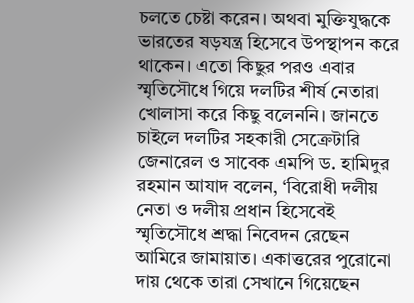চলতে চেষ্টা করেন। অথবা মুক্তিযুদ্ধকে ভারতের ষড়যন্ত্র হিসেবে উপস্থাপন করে থাকেন। এতো কিছুর পরও এবার স্মৃতিসৌধে গিয়ে দলটির শীর্ষ নেতারা খোলাসা করে কিছু বলেননি। জানতে চাইলে দলটির সহকারী সেক্রেটারি জেনারেল ও সাবেক এমপি ড. হামিদুর রহমান আযাদ বলেন, ‘বিরোধী দলীয় নেতা ও দলীয় প্রধান হিসেবেই স্মৃতিসৌধে শ্রদ্ধা নিবেদন রেছেন আমিরে জামায়াত। একাত্তরের পুরোনো দায় থেকে তারা সেখানে গিয়েছেন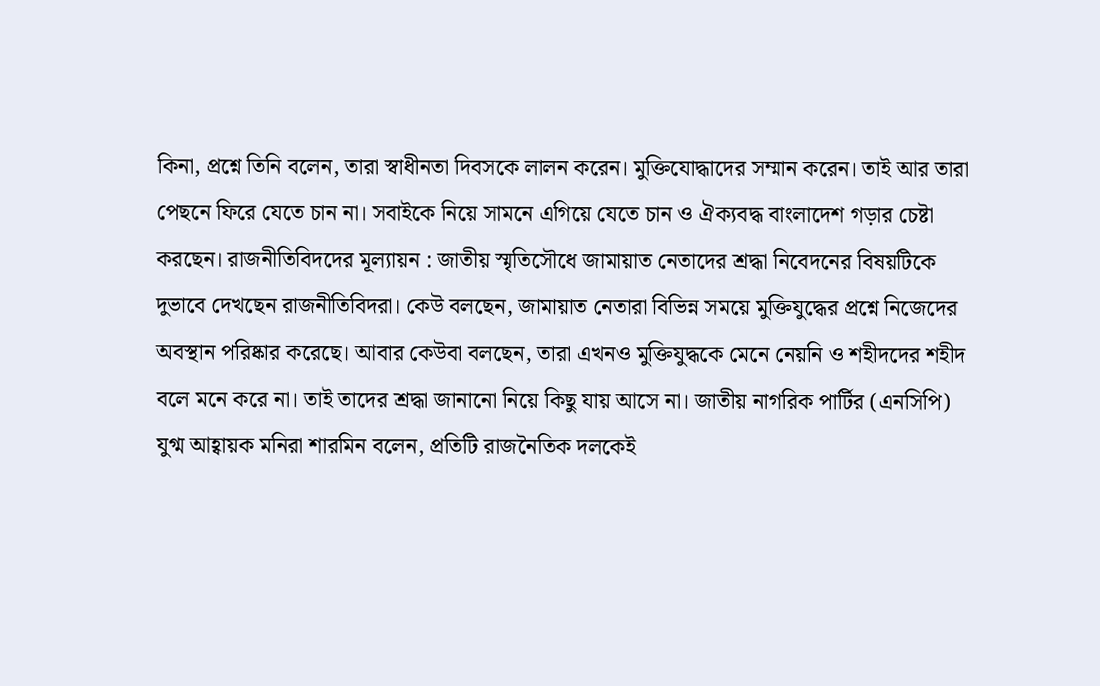কিনা, প্রশ্নে তিনি বলেন, তারা স্বাধীনতা দিবসকে লালন করেন। মুক্তিযোদ্ধাদের সম্মান করেন। তাই আর তারা পেছনে ফিরে যেতে চান না। সবাইকে নিয়ে সামনে এগিয়ে যেতে চান ও ঐক্যবদ্ধ বাংলাদেশ গড়ার চেষ্টা করছেন। রাজনীতিবিদদের মূল্যায়ন : জাতীয় স্মৃতিসৌধে জামায়াত নেতাদের শ্রদ্ধা নিবেদনের বিষয়টিকে দুভাবে দেখছেন রাজনীতিবিদরা। কেউ বলছেন, জামায়াত নেতারা বিভিন্ন সময়ে মুক্তিযুদ্ধের প্রশ্নে নিজেদের অবস্থান পরিষ্কার করেছে। আবার কেউবা বলছেন, তারা এখনও মুক্তিযুদ্ধকে মেনে নেয়নি ও শহীদদের শহীদ বলে মনে করে না। তাই তাদের শ্রদ্ধা জানানো নিয়ে কিছু যায় আসে না। জাতীয় নাগরিক পার্টির (এনসিপি) যুগ্ম আহ্বায়ক মনিরা শারমিন বলেন, প্রতিটি রাজনৈতিক দলকেই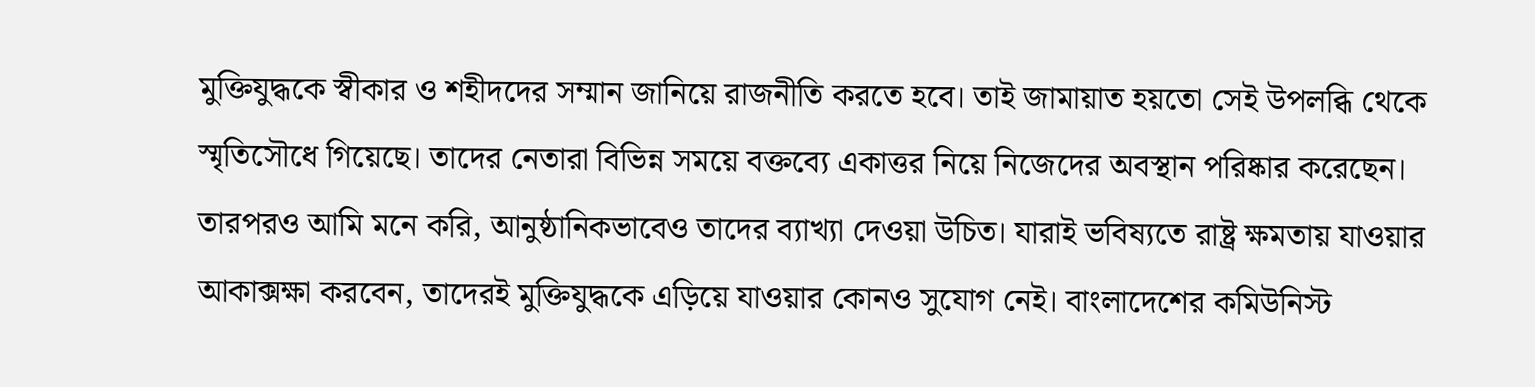মুক্তিযুদ্ধকে স্বীকার ও শহীদদের সম্মান জানিয়ে রাজনীতি করতে হবে। তাই জামায়াত হয়তো সেই উপলব্ধি থেকে স্মৃতিসৌধে গিয়েছে। তাদের নেতারা বিভিন্ন সময়ে বক্তব্যে একাত্তর নিয়ে নিজেদের অবস্থান পরিষ্কার করেছেন। তারপরও আমি মনে করি, আনুষ্ঠানিকভাবেও তাদের ব্যাখ্যা দেওয়া উচিত। যারাই ভবিষ্যতে রাষ্ট্র ক্ষমতায় যাওয়ার আকাক্সক্ষা করবেন, তাদেরই মুক্তিযুদ্ধকে এড়িয়ে যাওয়ার কোনও সুযোগ নেই। বাংলাদেশের কমিউনিস্ট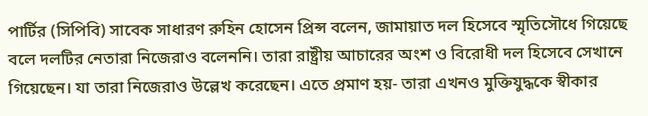পার্টির (সিপিবি) সাবেক সাধারণ রুহিন হোসেন প্রিন্স বলেন, জামায়াত দল হিসেবে স্মৃতিসৌধে গিয়েছে বলে দলটির নেতারা নিজেরাও বলেননি। তারা রাষ্ট্রীয় আচারের অংশ ও বিরোধী দল হিসেবে সেখানে গিয়েছেন। যা তারা নিজেরাও উল্লেখ করেছেন। এতে প্রমাণ হয়- তারা এখনও মুক্তিযুদ্ধকে স্বীকার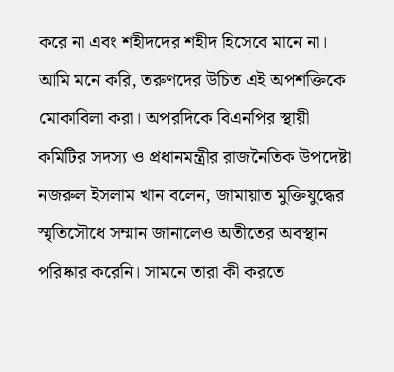করে না এবং শহীদদের শহীদ হিসেবে মানে না। আমি মনে করি, তরুণদের উচিত এই অপশক্তিকে মোকাবিলা করা। অপরদিকে বিএনপির স্থায়ী কমিটির সদস্য ও প্রধানমন্ত্রীর রাজনৈতিক উপদেষ্টা নজরুল ইসলাম খান বলেন, জামায়াত মুক্তিযুদ্ধের স্মৃতিসৌধে সম্মান জানালেও অতীতের অবস্থান পরিষ্কার করেনি। সামনে তারা কী করতে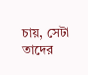চায়, সেটা তাদের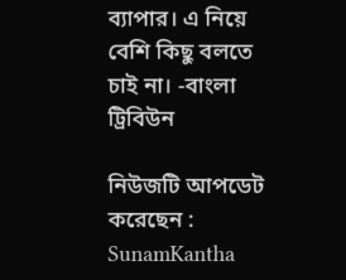ব্যাপার। এ নিয়ে বেশি কিছু বলতে চাই না। -বাংলা ট্রিবিউন

নিউজটি আপডেট করেছেন : SunamKantha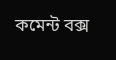কমেন্ট বক্স